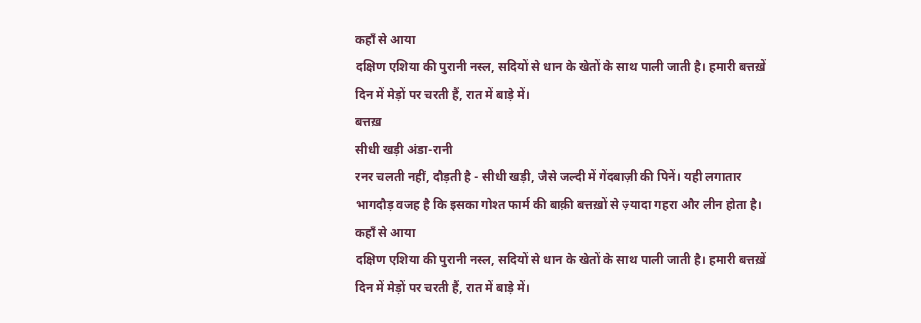कहाँ से आया
दक्षिण एशिया की पुरानी नस्ल, सदियों से धान के खेतों के साथ पाली जाती है। हमारी बत्तख़ें दिन में मेड़ों पर चरती हैं, रात में बाड़े में।
बत्तख़
सीधी खड़ी अंडा-रानी
रनर चलती नहीं, दौड़ती है - सीधी खड़ी, जैसे जल्दी में गेंदबाज़ी की पिनें। यही लगातार भागदौड़ वजह है कि इसका गोश्त फार्म की बाक़ी बत्तख़ों से ज़्यादा गहरा और लीन होता है।
कहाँ से आया
दक्षिण एशिया की पुरानी नस्ल, सदियों से धान के खेतों के साथ पाली जाती है। हमारी बत्तख़ें दिन में मेड़ों पर चरती हैं, रात में बाड़े में।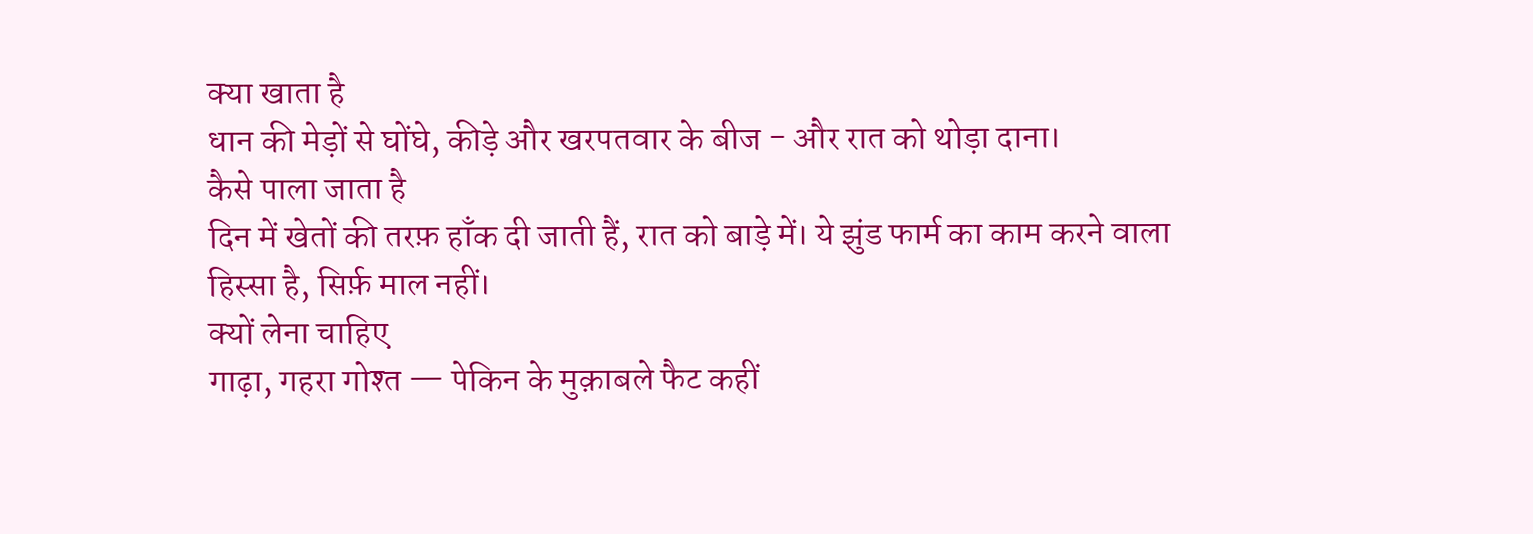क्या खाता है
धान की मेड़ों से घोंघे, कीड़े और खरपतवार के बीज - और रात को थोड़ा दाना।
कैसे पाला जाता है
दिन में खेतों की तरफ़ हाँक दी जाती हैं, रात को बाड़े में। ये झुंड फार्म का काम करने वाला हिस्सा है, सिर्फ़ माल नहीं।
क्यों लेना चाहिए
गाढ़ा, गहरा गोश्त — पेकिन के मुक़ाबले फैट कहीं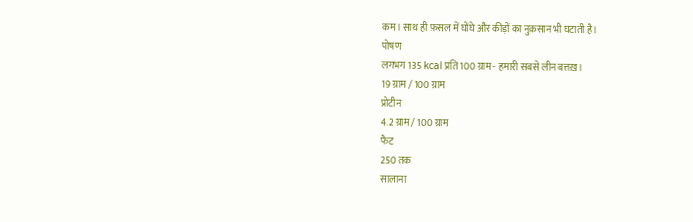कम। साथ ही फ़सल में घोंघे और कीड़ों का नुक़सान भी घटाती है।
पोषण
लगभग 135 kcal प्रति 100 ग्राम - हमारी सबसे लीन बत्तख़।
19 ग्राम / 100 ग्राम
प्रोटीन
4.2 ग्राम / 100 ग्राम
फैट
250 तक
सालाना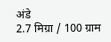अंडे
2.7 मिग्रा / 100 ग्राम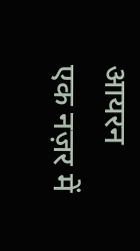आयरन
एक नज़र में